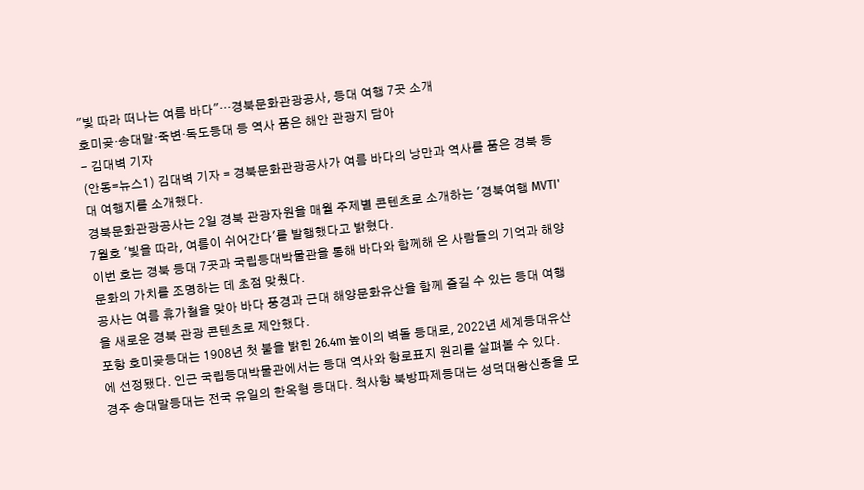"빛 따라 떠나는 여름 바다"…경북문화관광공사, 등대 여행 7곳 소개
호미곶·송대말·죽변·독도등대 등 역사 품은 해안 관광지 담아
- 김대벽 기자
(안동=뉴스1) 김대벽 기자 = 경북문화관광공사가 여름 바다의 낭만과 역사를 품은 경북 등대 여행지를 소개했다.
경북문화관광공사는 2일 경북 관광자원을 매월 주제별 콘텐츠로 소개하는 '경북여행 MVTI' 7월호 '빛을 따라, 여름이 쉬어간다'를 발행했다고 밝혔다.
이번 호는 경북 등대 7곳과 국립등대박물관을 통해 바다와 함께해 온 사람들의 기억과 해양문화의 가치를 조명하는 데 초점 맞췄다.
공사는 여름 휴가철을 맞아 바다 풍경과 근대 해양문화유산을 함께 즐길 수 있는 등대 여행을 새로운 경북 관광 콘텐츠로 제안했다.
포항 호미곶등대는 1908년 첫 불을 밝힌 26.4m 높이의 벽돌 등대로, 2022년 세계등대유산에 선정됐다. 인근 국립등대박물관에서는 등대 역사와 항로표지 원리를 살펴볼 수 있다.
경주 송대말등대는 전국 유일의 한옥형 등대다. 척사항 북방파제등대는 성덕대왕신종을 모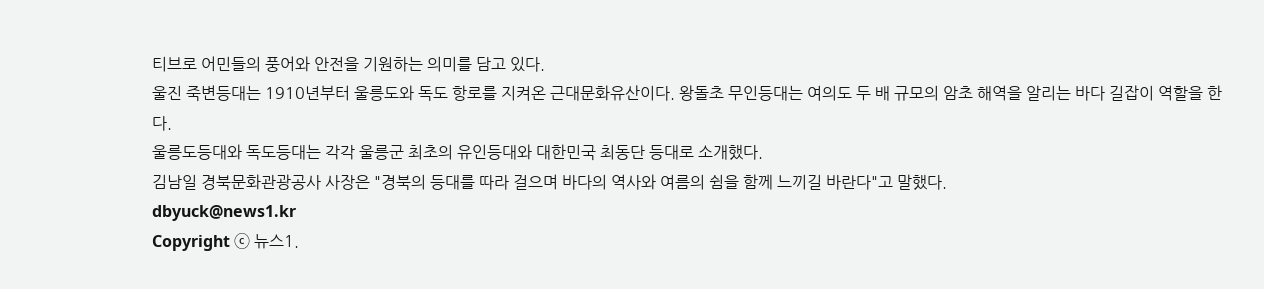티브로 어민들의 풍어와 안전을 기원하는 의미를 담고 있다.
울진 죽변등대는 1910년부터 울릉도와 독도 항로를 지켜온 근대문화유산이다. 왕돌초 무인등대는 여의도 두 배 규모의 암초 해역을 알리는 바다 길잡이 역할을 한다.
울릉도등대와 독도등대는 각각 울릉군 최초의 유인등대와 대한민국 최동단 등대로 소개했다.
김남일 경북문화관광공사 사장은 "경북의 등대를 따라 걸으며 바다의 역사와 여름의 쉼을 함께 느끼길 바란다"고 말했다.
dbyuck@news1.kr
Copyright ⓒ 뉴스1.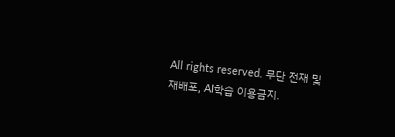All rights reserved. 무단 전재 및 재배포, AI학습 이용금지.